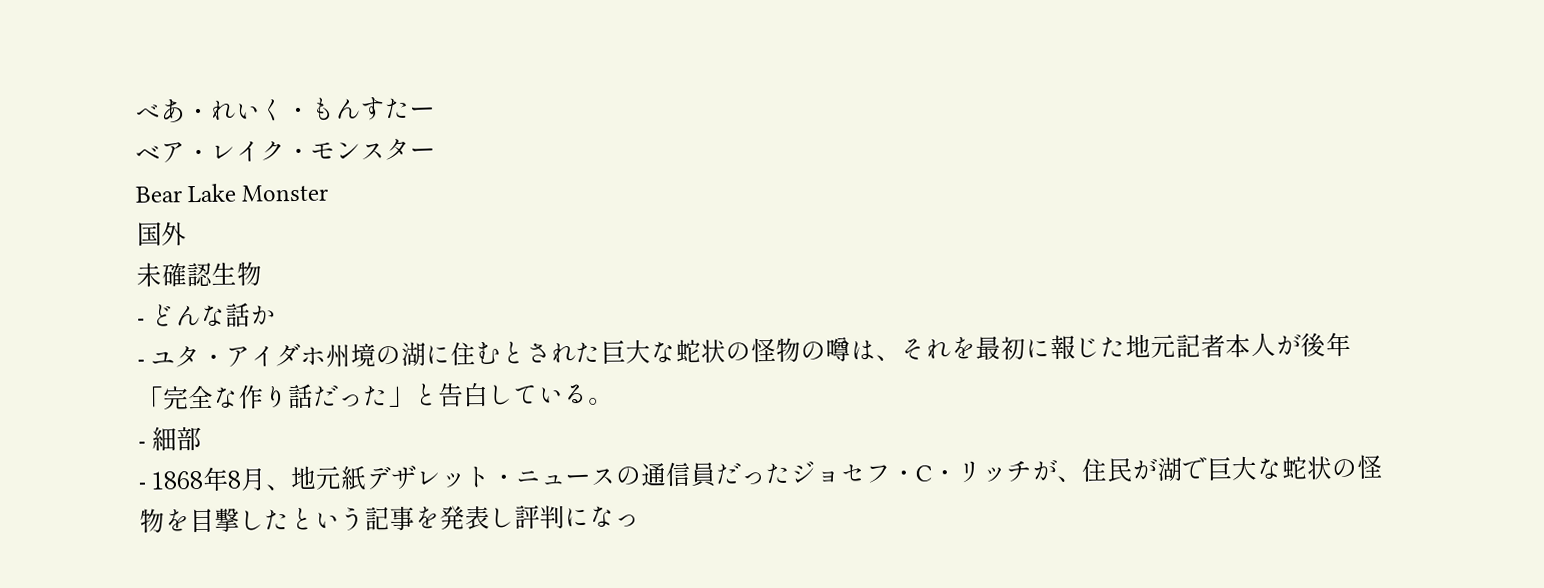べあ・れいく・もんすたー
ベア・レイク・モンスター
Bear Lake Monster
国外
未確認生物
- どんな話か
- ユタ・アイダホ州境の湖に住むとされた巨大な蛇状の怪物の噂は、それを最初に報じた地元記者本人が後年「完全な作り話だった」と告白している。
- 細部
- 1868年8月、地元紙デザレット・ニュースの通信員だったジョセフ・C・リッチが、住民が湖で巨大な蛇状の怪物を目撃したという記事を発表し評判になっ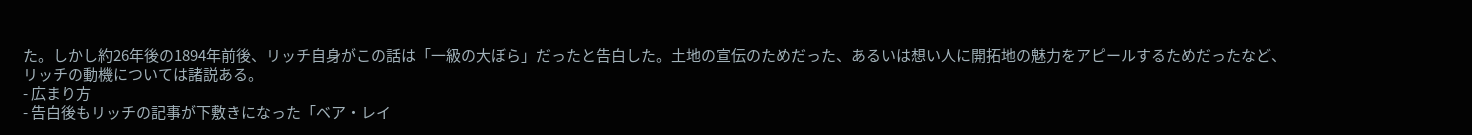た。しかし約26年後の1894年前後、リッチ自身がこの話は「一級の大ぼら」だったと告白した。土地の宣伝のためだった、あるいは想い人に開拓地の魅力をアピールするためだったなど、リッチの動機については諸説ある。
- 広まり方
- 告白後もリッチの記事が下敷きになった「ベア・レイ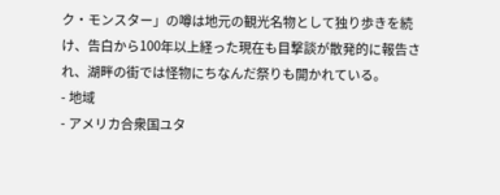ク・モンスター」の噂は地元の観光名物として独り歩きを続け、告白から100年以上経った現在も目撃談が散発的に報告され、湖畔の街では怪物にちなんだ祭りも開かれている。
- 地域
- アメリカ合衆国ユタ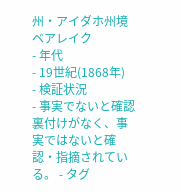州・アイダホ州境ベアレイク
- 年代
- 19世紀(1868年)
- 検証状況
- 事実でないと確認
裏付けがなく、事実ではないと確認・指摘されている。 - タグ